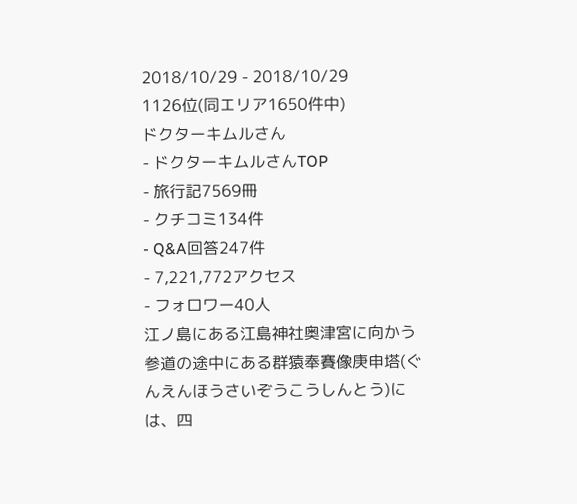2018/10/29 - 2018/10/29
1126位(同エリア1650件中)
ドクターキムルさん
- ドクターキムルさんTOP
- 旅行記7569冊
- クチコミ134件
- Q&A回答247件
- 7,221,772アクセス
- フォロワー40人
江ノ島にある江島神社奥津宮に向かう参道の途中にある群猿奉賽像庚申塔(ぐんえんほうさいぞうこうしんとう)には、四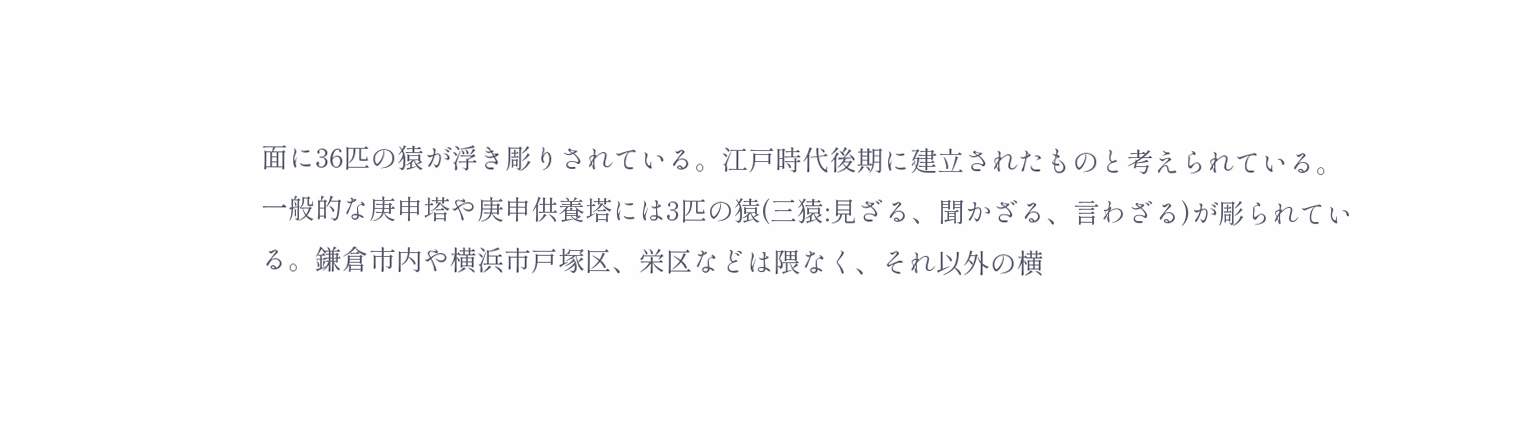面に36匹の猿が浮き彫りされている。江戸時代後期に建立されたものと考えられている。
一般的な庚申塔や庚申供養塔には3匹の猿(三猿:見ざる、聞かざる、言わざる)が彫られている。鎌倉市内や横浜市戸塚区、栄区などは隈なく、それ以外の横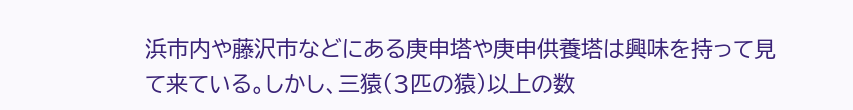浜市内や藤沢市などにある庚申塔や庚申供養塔は興味を持って見て来ている。しかし、三猿(3匹の猿)以上の数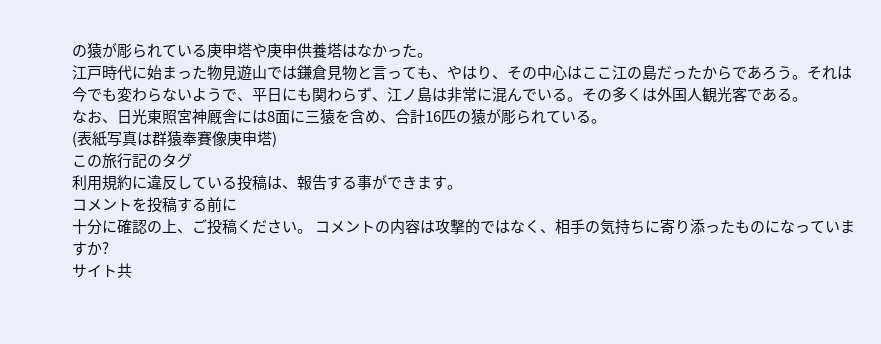の猿が彫られている庚申塔や庚申供養塔はなかった。
江戸時代に始まった物見遊山では鎌倉見物と言っても、やはり、その中心はここ江の島だったからであろう。それは今でも変わらないようで、平日にも関わらず、江ノ島は非常に混んでいる。その多くは外国人観光客である。
なお、日光東照宮神厩舎には8面に三猿を含め、合計16匹の猿が彫られている。
(表紙写真は群猿奉賽像庚申塔)
この旅行記のタグ
利用規約に違反している投稿は、報告する事ができます。
コメントを投稿する前に
十分に確認の上、ご投稿ください。 コメントの内容は攻撃的ではなく、相手の気持ちに寄り添ったものになっていますか?
サイト共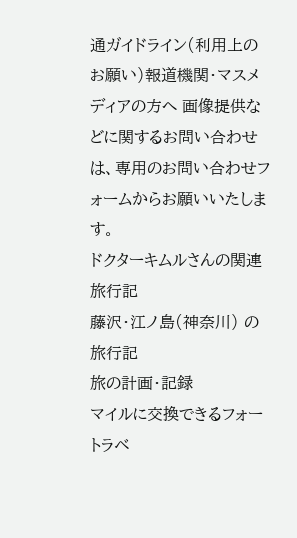通ガイドライン(利用上のお願い)報道機関・マスメディアの方へ 画像提供などに関するお問い合わせは、専用のお問い合わせフォームからお願いいたします。
ドクターキムルさんの関連旅行記
藤沢・江ノ島(神奈川) の旅行記
旅の計画・記録
マイルに交換できるフォートラベ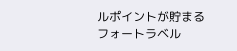ルポイントが貯まる
フォートラベル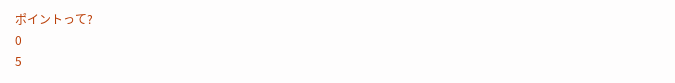ポイントって?
0
5